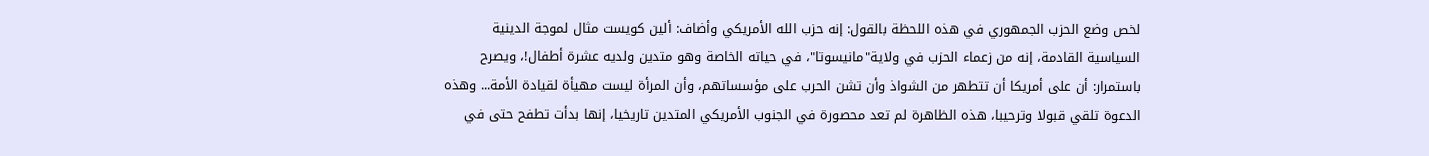لخص وضع الحزب الجمهوري في هذه اللحظة بالقول: إنه حزب الله الأمريكي وأضاف: ألين كويست مثال لموجة الدينية السياسية القادمة، إنه من زعماء الحزب في ولاية"مانيسوتا"، في حياته الخاصة وهو متدين ولديه عشرة أطفال!، ويصرح باستمرار: أن على أمريكا أن تتطهر من الشواذ وأن تشن الحرب على مؤسساتهم، وأن المرأة ليست مهيأة لقيادة الأمة... وهذه الدعوة تلقي قبولا وترحيبا، هذه الظاهرة لم تعد محصورة في الجنوب الأمريكي المتدين تاريخيا، إنها بدأت تطفح حتى في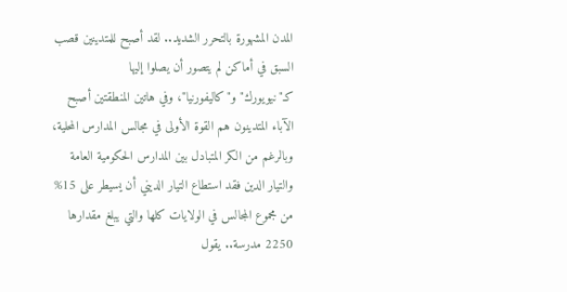المدن المشهورة بالتحرر الشديد.. لقد أصبح للمتدينين قصب السبق في أماكن لم يتصور أن يصلوا إليها كـ"نيويورك"و"كاليفورنيا"، وفي هاتين المنطقتين أصبح الآباء المتدينون هم القوة الأولى في مجالس المدارس المحلية، وبالرغم من الكر المتبادل بين المدارس الحكومية العامة والتيار الدين فقد استطاع التيار الديني أن يسيطر على 15% من مجموع المجالس في الولايات كلها والتي يبلغ مقدارها 2250 مدرسة.. يقول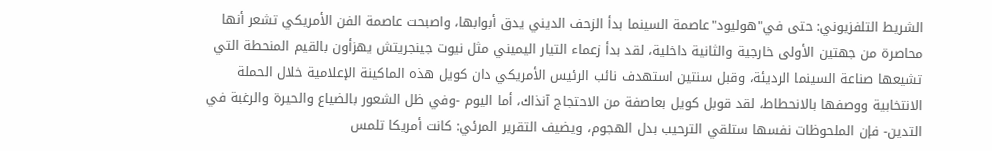الشريط التلفزيوني: حتى في"هوليود"عاصمة السينما بدأ الزحف الديني يدق أبوابها، واصبحت عاصمة الفن الأمريكي تشعر أنها محاصرة من جهتين الأولى خارجية والثانية داخلية، لقد بدأ زعماء التيار اليميني مثل نيوت جينجريتش يهزأون بالقيم المنحطة التي تشيعها صناعة السينما الرديئة، وقبل سنتين استهدف نائب الرئيس الأمريكي دان كويل هذه الماكينة الإعلامية خلال الحملة الانتخابية ووصفها بالانحطاط، لقد قوبل كويل بعاصفة من الاحتجاج آنذاك، أما اليوم -وفي ظل الشعور بالضياع والحيرة والرغبة في التدين- فإن الملحوظات نفسها ستلقي الترحيب بدل الهجوم، ويضيف التقرير المرئي: كانت أمريكا تلمس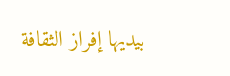بيديها إفراز الثقافة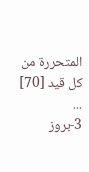المتحررة من كل قيد [70] ...
3-بروز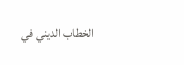الخطاب الديني في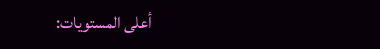أعلى المستويات: